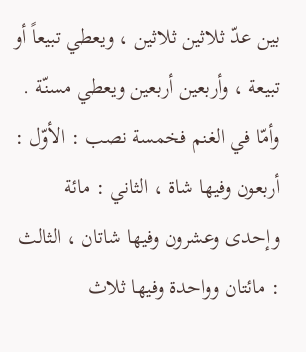بين عدّ ثلاثين ثلاثين ، ويعطي تبيعاً أو تبيعة ، وأربعين أربعين ويعطي مسنّة .
وأمّا في الغنم فخمسة نصب : الأوّل : أربعون وفيها شاة ، الثاني : مائة وإحدى وعشرون وفيها شاتان ، الثالث : مائتان وواحدة وفيها ثلاث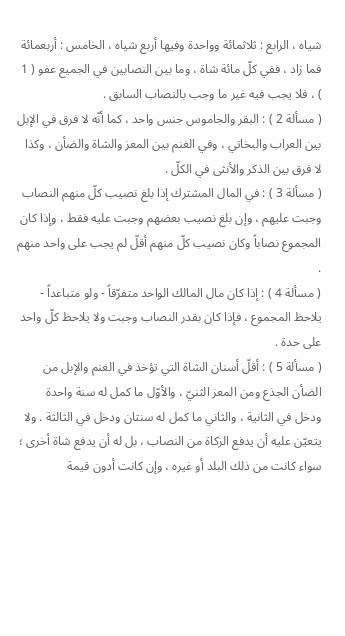شياه ، الرابع : ثلاثمائة وواحدة وفيها أربع شياه ، الخامس : أربعمائة فما زاد ، ففي كلّ مائة شاة ، وما بين النصابين في الجميع عفو ( 1 ) ، فلا يجب فيه غير ما وجب بالنصاب السابق .
( مسألة 2 ) : البقر والجاموس جنس واحد ، كما أنّه لا فرق في الإبل بين العراب والبخاتي ، وفي الغنم بين المعز والشاة والضأن ، وكذا لا فرق بين الذكر والأنثى في الكلّ .
( مسألة 3 ) : في المال المشترك إذا بلغ نصيب كلّ منهم النصاب وجبت عليهم ، وإن بلغ نصيب بعضهم وجبت عليه فقط ، وإذا كان المجموع نصاباً وكان نصيب كلّ منهم أقلّ لم يجب على واحد منهم .
( مسألة 4 ) : إذا كان مال المالك الواحد متفرّقاً - ولو متباعداً - يلاحظ المجموع ، فإذا كان بقدر النصاب وجبت ولا يلاحظ كلّ واحد على حدة .
( مسألة 5 ) : أقلّ أسنان الشاة التي تؤخذ في الغنم والإبل من الضأن الجذع ومن المعز الثنيّ ، والأوّل ما كمل له سنة واحدة ودخل في الثانية ، والثاني ما كمل له سنتان ودخل في الثالثة . ولا يتعيّن عليه أن يدفع الزكاة من النصاب ، بل له أن يدفع شاة أخرى ؛ سواء كانت من ذلك البلد أو غيره ، وإن كانت أدون قيمة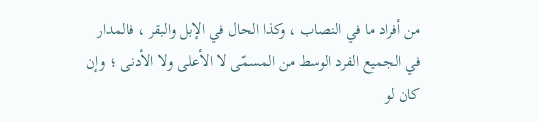من أفراد ما في النصاب ، وكذا الحال في الإبل والبقر ، فالمدار في الجميع الفرد الوسط من المسمّى لا الأعلى ولا الأدنى ؛ وإن كان لو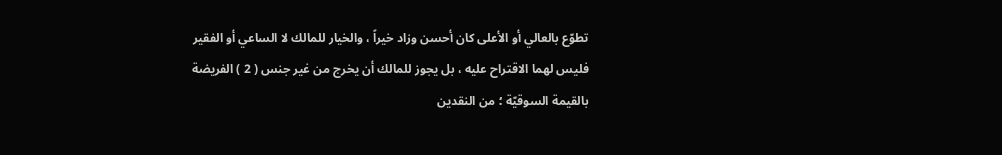تطوّع بالعالي أو الأعلى كان أحسن وزاد خيراً ، والخيار للمالك لا الساعي أو الفقير فليس لهما الاقتراح عليه ، بل يجوز للمالك أن يخرج من غير جنس ( 2 ) الفريضة بالقيمة السوقيّة ؛ من النقدين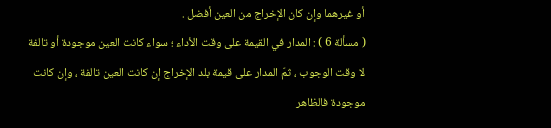أو غيرهما وإن كان الإخراج من العين أفضل .
( مسألة 6 ) : المدار في القيمة على وقت الأداء ؛ سواء كانت العين موجودة أو تالفة لا وقت الوجوب ، ثمّ المدار على قيمة بلد الإخراج إن كانت العين تالفة ، وإن كانت موجودة فالظاهر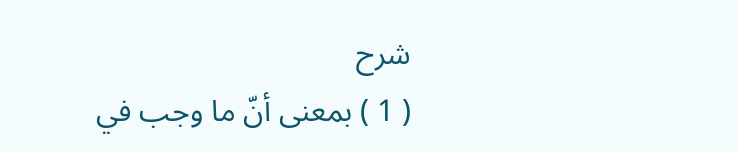شرح
( 1 ) بمعنى أنّ ما وجب في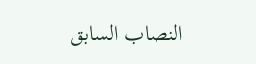النصاب السابق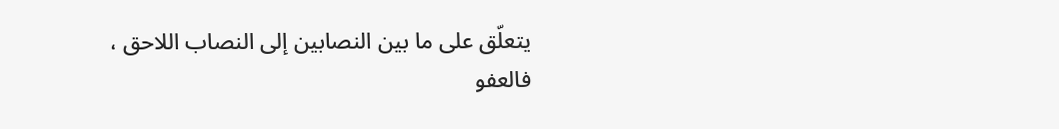يتعلّق على ما بين النصابين إلى النصاب اللاحق ، فالعفو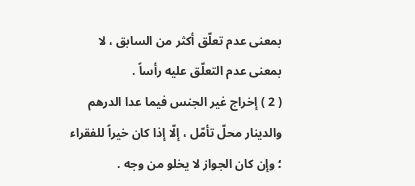بمعنى عدم تعلّق أكثر من السابق ، لا بمعنى عدم التعلّق عليه رأساً .
( 2 ) إخراج غير الجنس فيما عدا الدرهم والدينار محلّ تأمّل ، إلّا إذا كان خيراً للفقراء ؛ وإن كان الجواز لا يخلو من وجه .